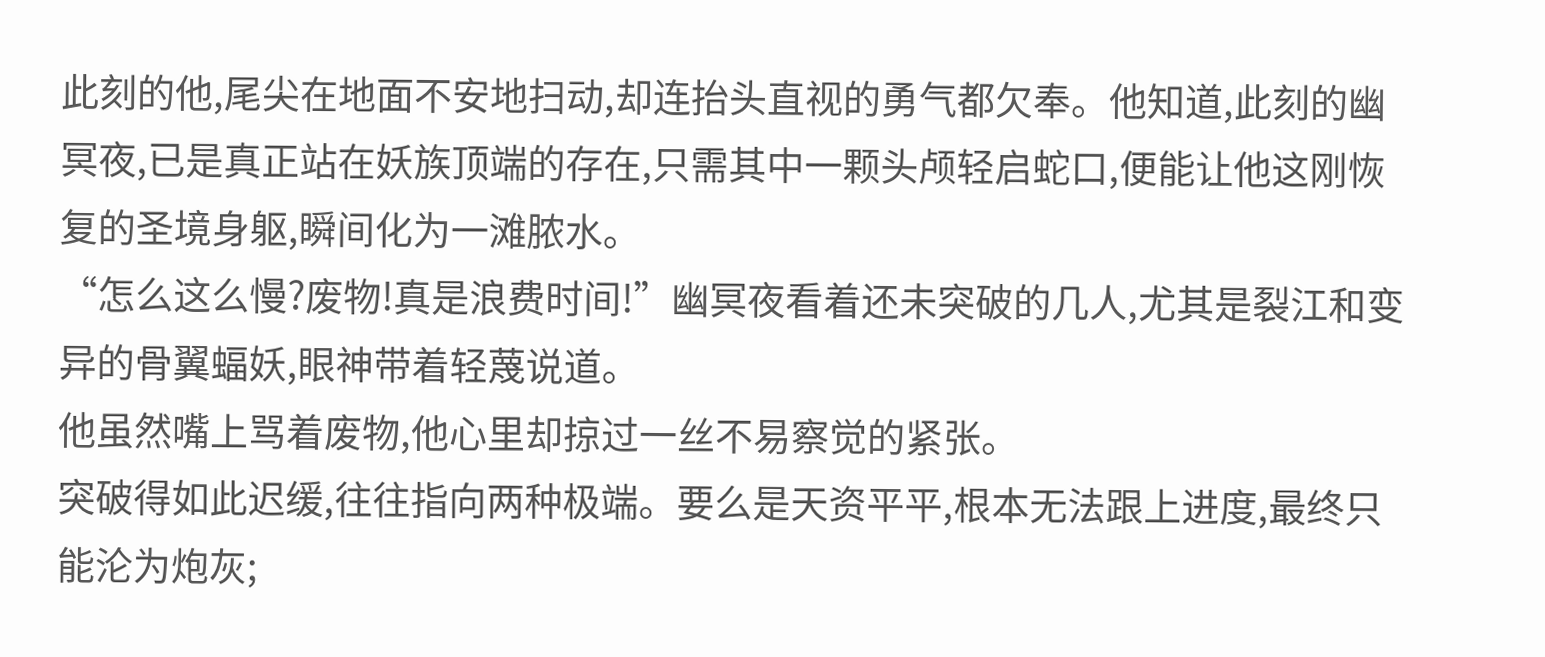此刻的他,尾尖在地面不安地扫动,却连抬头直视的勇气都欠奉。他知道,此刻的幽冥夜,已是真正站在妖族顶端的存在,只需其中一颗头颅轻启蛇口,便能让他这刚恢复的圣境身躯,瞬间化为一滩脓水。
“怎么这么慢?废物!真是浪费时间!”幽冥夜看着还未突破的几人,尤其是裂江和变异的骨翼蝠妖,眼神带着轻蔑说道。
他虽然嘴上骂着废物,他心里却掠过一丝不易察觉的紧张。
突破得如此迟缓,往往指向两种极端。要么是天资平平,根本无法跟上进度,最终只能沦为炮灰;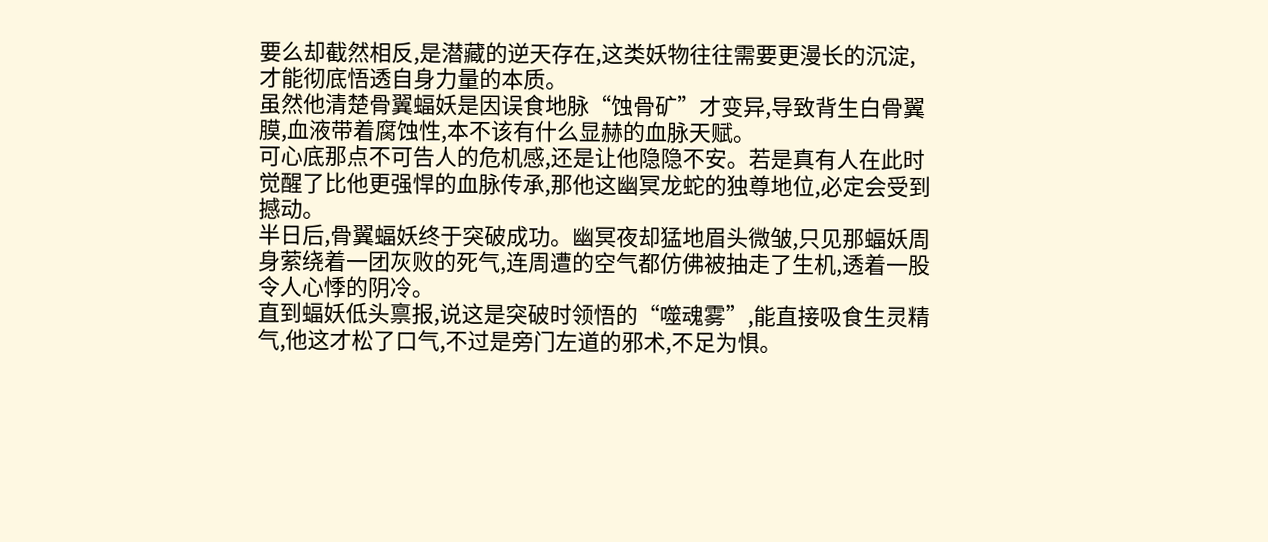要么却截然相反,是潜藏的逆天存在,这类妖物往往需要更漫长的沉淀,才能彻底悟透自身力量的本质。
虽然他清楚骨翼蝠妖是因误食地脉“蚀骨矿”才变异,导致背生白骨翼膜,血液带着腐蚀性,本不该有什么显赫的血脉天赋。
可心底那点不可告人的危机感,还是让他隐隐不安。若是真有人在此时觉醒了比他更强悍的血脉传承,那他这幽冥龙蛇的独尊地位,必定会受到撼动。
半日后,骨翼蝠妖终于突破成功。幽冥夜却猛地眉头微皱,只见那蝠妖周身萦绕着一团灰败的死气,连周遭的空气都仿佛被抽走了生机,透着一股令人心悸的阴冷。
直到蝠妖低头禀报,说这是突破时领悟的“噬魂雾”,能直接吸食生灵精气,他这才松了口气,不过是旁门左道的邪术,不足为惧。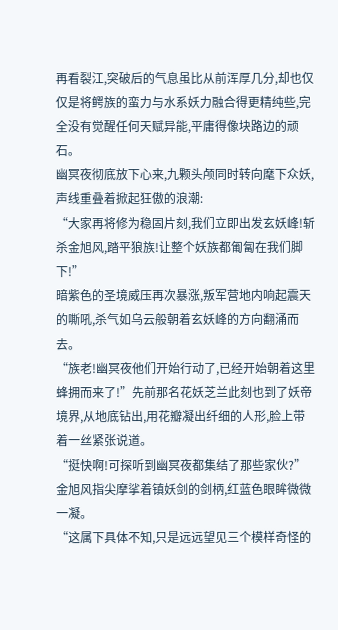再看裂江,突破后的气息虽比从前浑厚几分,却也仅仅是将鳄族的蛮力与水系妖力融合得更精纯些,完全没有觉醒任何天赋异能,平庸得像块路边的顽石。
幽冥夜彻底放下心来,九颗头颅同时转向麾下众妖,声线重叠着掀起狂傲的浪潮:
“大家再将修为稳固片刻,我们立即出发玄妖峰!斩杀金旭风,踏平狼族!让整个妖族都匍匐在我们脚下!”
暗紫色的圣境威压再次暴涨,叛军营地内响起震天的嘶吼,杀气如乌云般朝着玄妖峰的方向翻涌而去。
“族老!幽冥夜他们开始行动了,已经开始朝着这里蜂拥而来了!”先前那名花妖芝兰此刻也到了妖帝境界,从地底钻出,用花瓣凝出纤细的人形,脸上带着一丝紧张说道。
“挺快啊!可探听到幽冥夜都集结了那些家伙?”金旭风指尖摩挲着镇妖剑的剑柄,红蓝色眼眸微微一凝。
“这属下具体不知,只是远远望见三个模样奇怪的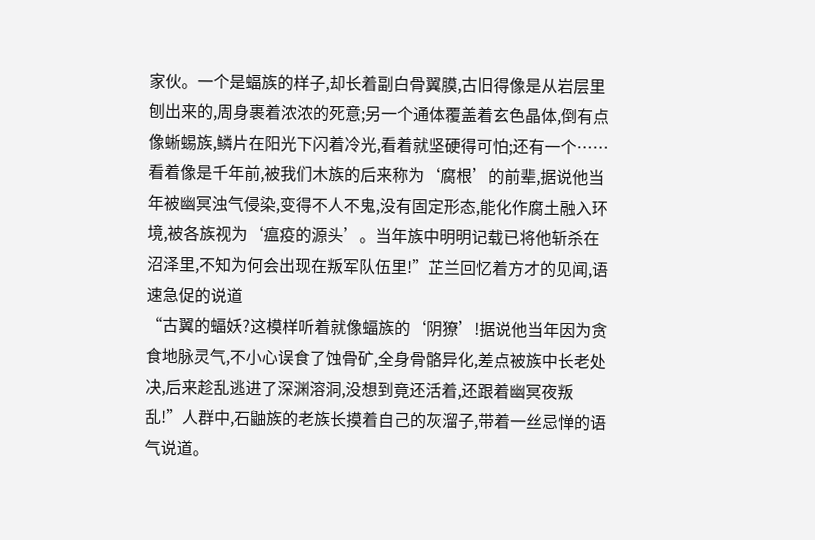家伙。一个是蝠族的样子,却长着副白骨翼膜,古旧得像是从岩层里刨出来的,周身裹着浓浓的死意;另一个通体覆盖着玄色晶体,倒有点像蜥蜴族,鳞片在阳光下闪着冷光,看着就坚硬得可怕;还有一个……看着像是千年前,被我们木族的后来称为‘腐根’的前辈,据说他当年被幽冥浊气侵染,变得不人不鬼,没有固定形态,能化作腐土融入环境,被各族视为‘瘟疫的源头’。当年族中明明记载已将他斩杀在沼泽里,不知为何会出现在叛军队伍里!”芷兰回忆着方才的见闻,语速急促的说道
“古翼的蝠妖?这模样听着就像蝠族的‘阴獠’!据说他当年因为贪食地脉灵气,不小心误食了蚀骨矿,全身骨骼异化,差点被族中长老处决,后来趁乱逃进了深渊溶洞,没想到竟还活着,还跟着幽冥夜叛乱!”人群中,石鼬族的老族长摸着自己的灰溜子,带着一丝忌惮的语气说道。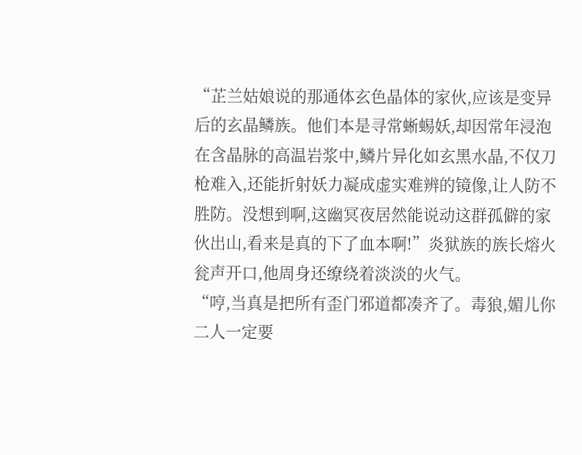“芷兰姑娘说的那通体玄色晶体的家伙,应该是变异后的玄晶鳞族。他们本是寻常蜥蜴妖,却因常年浸泡在含晶脉的高温岩浆中,鳞片异化如玄黑水晶,不仅刀枪难入,还能折射妖力凝成虚实难辨的镜像,让人防不胜防。没想到啊,这幽冥夜居然能说动这群孤僻的家伙出山,看来是真的下了血本啊!”炎狱族的族长熔火瓮声开口,他周身还缭绕着淡淡的火气。
“哼,当真是把所有歪门邪道都凑齐了。毒狼,媚儿你二人一定要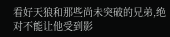看好天狼和那些尚未突破的兄弟,绝对不能让他受到影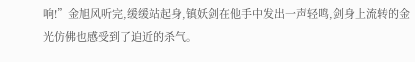响!”金旭风听完,缓缓站起身,镇妖剑在他手中发出一声轻鸣,剑身上流转的金光仿佛也感受到了迫近的杀气。